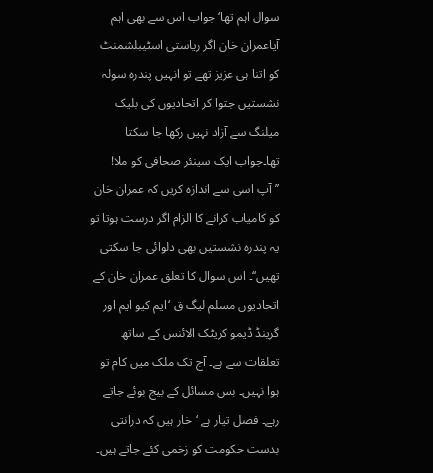سوال اہم تھا‘ جواب اس سے بھی اہم آیاعمران خان اگر ریاستی اسٹیبلشمنٹ کو اتنا ہی عزیز تھے تو انہیں پندرہ سولہ نشستیں جتوا کر اتحادیوں کی بلیک میلنگ سے آزاد نہیں رکھا جا سکتا تھا۔جواب ایک سینئر صحافی کو ملا! ’’آپ اسی سے اندازہ کریں کہ عمران خان کو کامیاب کرانے کا الزام اگر درست ہوتا تو یہ پندرہ نشستیں بھی دلوائی جا سکتی تھیں‘‘۔ اس سوال کا تعلق عمران خان کے اتحادیوں مسلم لیگ ق ‘ایم کیو ایم اور گرینڈ ڈیمو کریٹک الائنس کے ساتھ تعلقات سے ہے۔ آج تک ملک میں کام تو ہوا نہیں۔ بس مسائل کے بیج بوئے جاتے رہے۔ فصل تیار ہے ‘خار ہیں کہ درانتی بدست حکومت کو زخمی کئے جاتے ہیں۔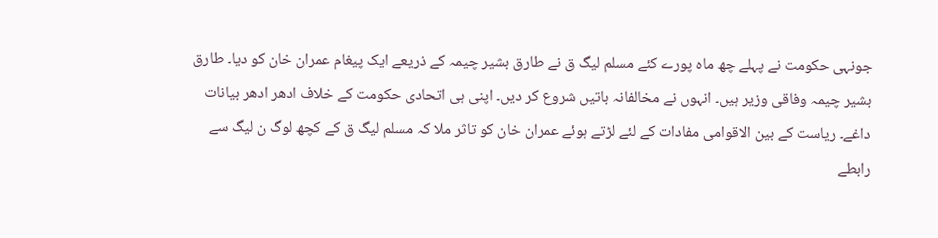جونہی حکومت نے پہلے چھ ماہ پورے کئے مسلم لیگ ق نے طارق بشیر چیمہ کے ذریعے ایک پیغام عمران خان کو دیا۔ طارق بشیر چیمہ وفاقی وزیر ہیں۔ انہوں نے مخالفانہ باتیں شروع کر دیں۔ اپنی ہی اتحادی حکومت کے خلاف ادھر ادھر بیانات داغے۔ ریاست کے بین الاقوامی مفادات کے لئے لڑتے ہوئے عمران خان کو تاثر ملا کہ مسلم لیگ ق کے کچھ لوگ ن لیگ سے رابطے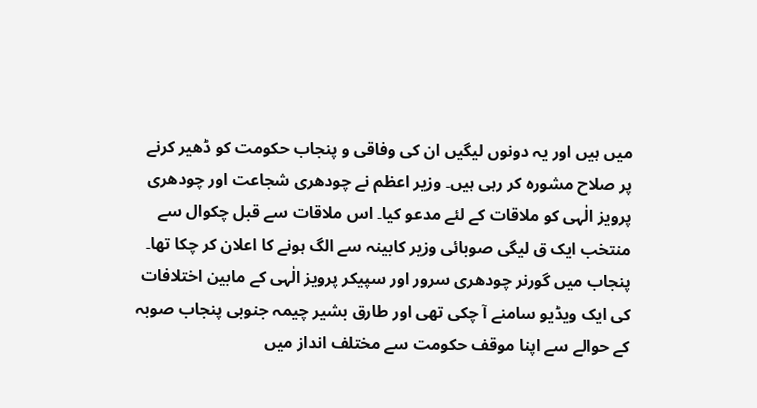میں ہیں اور یہ دونوں لیگیں ان کی وفاقی و پنجاب حکومت کو ڈھیر کرنے پر صلاح مشورہ کر رہی ہیں۔ وزیر اعظم نے چودھری شجاعت اور چودھری پرویز الٰہی کو ملاقات کے لئے مدعو کیا۔ اس ملاقات سے قبل چکوال سے منتخب ایک ق لیگی صوبائی وزیر کابینہ سے الگ ہونے کا اعلان کر چکا تھا۔ پنجاب میں گورنر چودھری سرور اور سپیکر پرویز الٰہی کے مابین اختلافات کی ایک ویڈیو سامنے آ چکی تھی اور طارق بشیر چیمہ جنوبی پنجاب صوبہ کے حوالے سے اپنا موقف حکومت سے مختلف انداز میں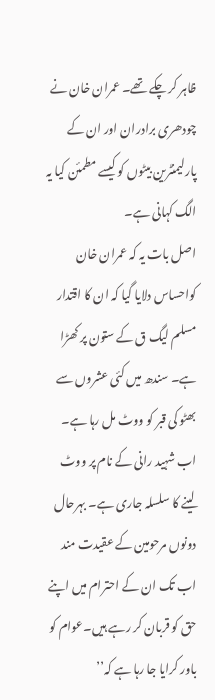ظاہر کر چکے تھے۔ عمران خان نے چودھری برادران اور ان کے پارلیمنٹرین بیٹوں کو کیسے مطمئن کیا یہ الگ کہانی ہے۔
اصل بات یہ کہ عمران خان کواحساس دلایا گیا کہ ان کا اقتدار مسلم لیگ ق کے ستون پر کھڑا ہے۔ سندھ میں کئی عشروں سے بھٹو کی قبر کو ووٹ مل رہا ہے۔ اب شہید رانی کے نام پر ووٹ لینے کا سلسلہ جاری ہے۔ بہرحال دونوں مرحومین کے عقیدت مند اب تک ان کے احترام میں اپنے حق کو قربان کر رہے ہیں۔عوام کو باور کرایا جا رہا ہے کہ’’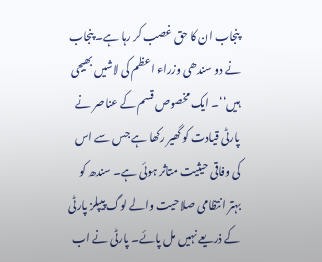پنجاب ان کا حق غصب کر رہا ہے۔ پنجاب نے دو سندھی وزراء اعظم کی لاشیں بھیجی ہیں‘‘۔ ایک مخصوص قسم کے عناصر نے پارٹی قیادت کو گھیر رکھا ہے جس سے اس کی وفاقی حیثیت متاثر ہوئی ہے۔ سندھ کو بہتر انتظامی صلاحیت والے لوگ پیپلز پارٹی کے ذریعے نہیں مل پائے۔ پارٹی نے اب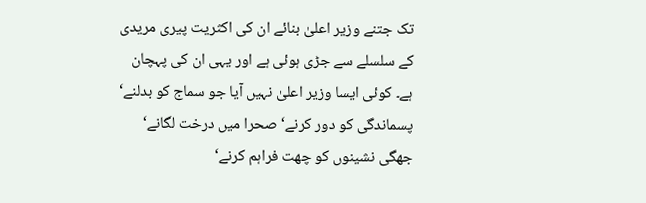تک جتنے وزیر اعلیٰ بنائے ان کی اکثریت پیری مریدی کے سلسلے سے جڑی ہوئی ہے اور یہی ان کی پہچان ہے۔ کوئی ایسا وزیر اعلیٰ نہیں آیا جو سماج کو بدلنے‘ پسماندگی کو دور کرنے‘ صحرا میں درخت لگانے‘ جھگی نشینوں کو چھت فراہم کرنے‘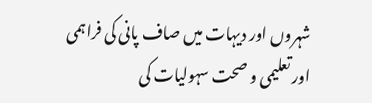شہروں اور دیہات میں صاف پانی کی فراہمی اور تعلیمی و صحت سہولیات کی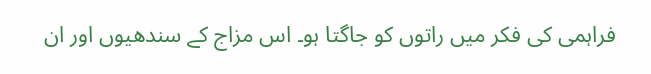فراہمی کی فکر میں راتوں کو جاگتا ہو۔ اس مزاج کے سندھیوں اور ان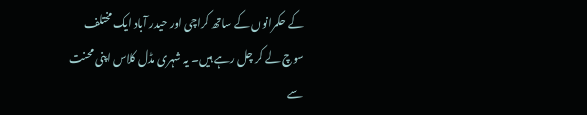کے حکمرانوں کے ساتھ کراچی اور حیدر آباد ایک مختلف سوچ لے کر چل رہے ہیں۔ یہ شہری مڈل کلاس اپنی محنت سے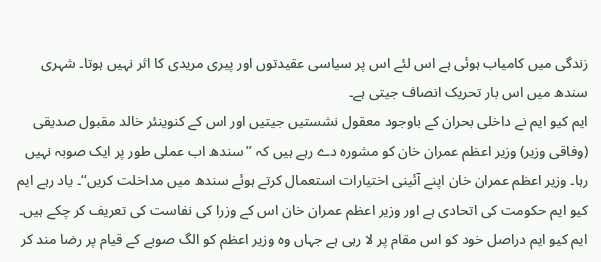زندگی میں کامیاب ہوئی ہے اس لئے اس پر سیاسی عقیدتوں اور پیری مریدی کا اثر نہیں ہوتا۔ شہری سندھ میں اس بار تحریک انصاف جیتی ہے۔
ایم کیو ایم نے داخلی بحران کے باوجود معقول نشستیں جیتیں اور اس کے کنوینئر خالد مقبول صدیقی (وفاقی وزیر) وزیر اعظم عمران خان کو مشورہ دے رہے ہیں کہ ’’سندھ اب عملی طور پر ایک صوبہ نہیں رہا۔ وزیر اعظم عمران خان اپنے آئینی اختیارات استعمال کرتے ہوئے سندھ میں مداخلت کریں‘‘۔ یاد رہے ایم کیو ایم حکومت کی اتحادی ہے اور وزیر اعظم عمران خان اس کے وزرا کی نفاست کی تعریف کر چکے ہیں۔ ایم کیو ایم دراصل خود کو اس مقام پر لا رہی ہے جہاں وہ وزیر اعظم کو الگ صوبے کے قیام پر رضا مند کر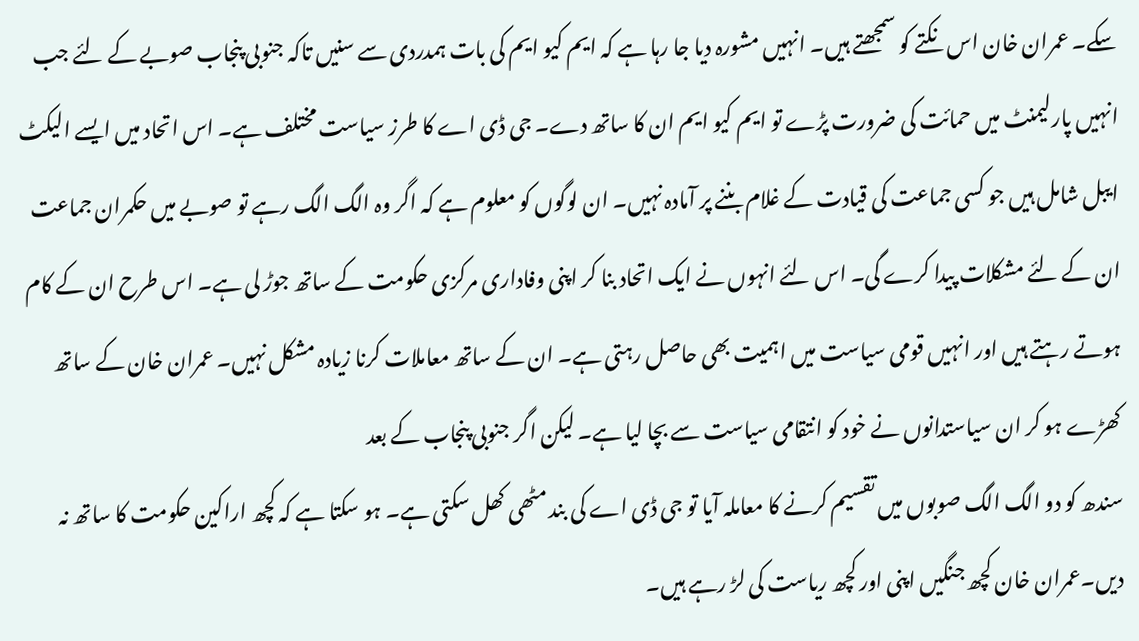سکے۔ عمران خان اس نکتے کو سمجھتے ہیں۔ انہیں مشورہ دیا جا رہا ہے کہ ایم کیو ایم کی بات ہمدردی سے سنیں تاکہ جنوبی پنجاب صوبے کے لئے جب انہیں پارلیمنٹ میں حمائت کی ضرورت پڑے تو ایم کیو ایم ان کا ساتھ دے۔ جی ڈی اے کا طرز سیاست مختلف ہے۔ اس اتحاد میں ایسے الیکٹ ایبل شامل ہیں جو کسی جماعت کی قیادت کے غلام بننے پر آمادہ نہیں۔ ان لوگوں کو معلوم ہے کہ اگر وہ الگ الگ رہے تو صوبے میں حکمران جماعت ان کے لئے مشکلات پیدا کرے گی۔ اس لئے انہوں نے ایک اتحاد بنا کر اپنی وفاداری مرکزی حکومت کے ساتھ جوڑ لی ہے۔ اس طرح ان کے کام ہوتے رہتے ہیں اور انہیں قومی سیاست میں اہمیت بھی حاصل رہتی ہے۔ ان کے ساتھ معاملات کرنا زیادہ مشکل نہیں۔ عمران خان کے ساتھ کھڑے ہو کر ان سیاستدانوں نے خود کو انتقامی سیاست سے بچا لیا ہے۔ لیکن اگر جنوبی پنجاب کے بعد
سندھ کو دو الگ الگ صوبوں میں تقسیم کرنے کا معاملہ آیا تو جی ڈی اے کی بند مٹھی کھل سکتی ہے۔ ہو سکتا ہے کہ کچھ اراکین حکومت کا ساتھ نہ دیں۔عمران خان کچھ جنگیں اپنی اور کچھ ریاست کی لڑ رہے ہیں۔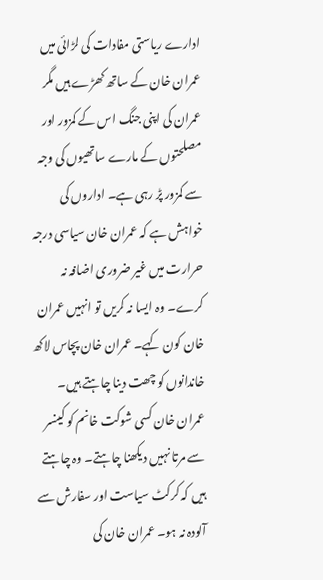ادارے ریاستی مفادات کی لڑائی میں عمران خان کے ساتھ کھڑے ہیں مگر عمران کی اپنی جنگ اس کے کمزور اور مصلحتوں کے مارے ساتھیوں کی وجہ سے کمزور پڑ رہی ہے۔ اداروں کی خواہش ہے کہ عمران خان سیاسی درجہ حرارت میں غیر ضروری اضافہ نہ کرے۔ وہ ایسا نہ کریں تو انہیں عمران خان کون کہے۔ عمران خان پچاس لاکھ خاندانوں کو چھت دینا چاہتے ہیں۔ عمران خان کسی شوکت خانم کو کینسر سے مرتا نہیں دیکھنا چاہتے۔ وہ چاہتے ہیں کہ کرکٹ سیاست اور سفارش سے آلودہ نہ ہو۔ عمران خان کی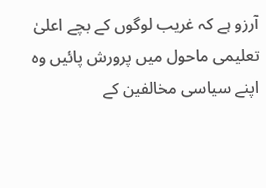آرزو ہے کہ غریب لوگوں کے بچے اعلیٰ تعلیمی ماحول میں پرورش پائیں وہ اپنے سیاسی مخالفین کے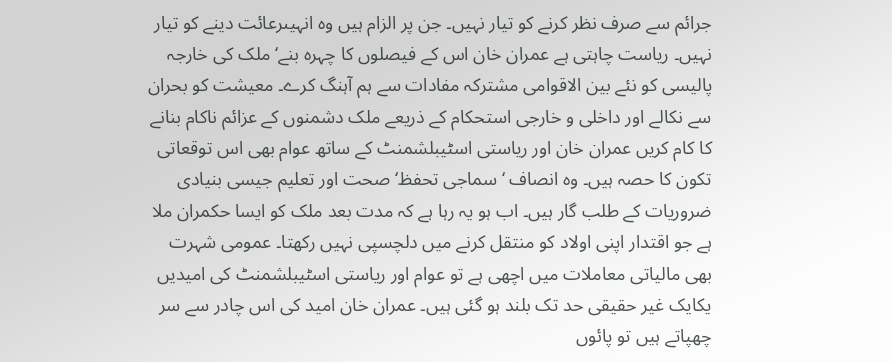جرائم سے صرف نظر کرنے کو تیار نہیں۔ جن پر الزام ہیں وہ انہیںرعائت دینے کو تیار نہیں۔ ریاست چاہتی ہے عمران خان اس کے فیصلوں کا چہرہ بنے‘ ملک کی خارجہ پالیسی کو نئے بین الاقوامی مشترکہ مفادات سے ہم آہنگ کرے۔ معیشت کو بحران سے نکالے اور داخلی و خارجی استحکام کے ذریعے ملک دشمنوں کے عزائم ناکام بنانے کا کام کریں عمران خان اور ریاستی اسٹیبلشمنٹ کے ساتھ عوام بھی اس توقعاتی تکون کا حصہ ہیں۔ وہ انصاف ‘ سماجی تحفظ‘ صحت اور تعلیم جیسی بنیادی ضروریات کے طلب گار ہیں۔ اب ہو یہ رہا ہے کہ مدت بعد ملک کو ایسا حکمران ملا ہے جو اقتدار اپنی اولاد کو منتقل کرنے میں دلچسپی نہیں رکھتا۔ عمومی شہرت بھی مالیاتی معاملات میں اچھی ہے تو عوام اور ریاستی اسٹیبلشمنٹ کی امیدیں یکایک غیر حقیقی حد تک بلند ہو گئی ہیں۔ عمران خان امید کی اس چادر سے سر چھپاتے ہیں تو پائوں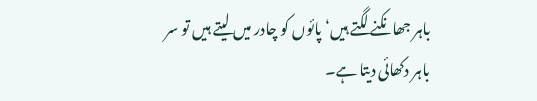باہر جھانکنے لگتے ہیں‘ پائوں کو چادر میں لیتے ہیں تو سر باہر دکھائی دیتا ہے۔